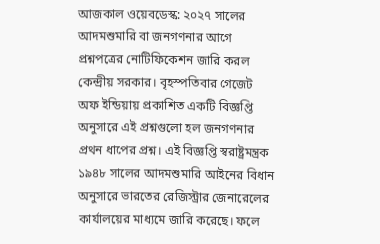আজকাল ওয়েবডেস্ক: ২০২৭ সালের আদমশুমারি বা জনগণনার আগে প্রশ্নপত্রের নোটিফিকেশন জারি করল কেন্দ্রীয় সরকার। বৃহস্পতিবার গেজেট অফ ইন্ডিয়ায় প্রকাশিত একটি বিজ্ঞপ্তি অনুসারে এই প্রশ্নগুলো হল জনগণনার প্রথন ধাপের প্রশ্ন। এই বিজ্ঞপ্তি স্বরাষ্ট্রমন্ত্রক ১৯৪৮ সালের আদমশুমারি আইনের বিধান অনুসারে ভারতের রেজিস্ট্রার জেনারেলের কার্যালয়ের মাধ্যমে জারি করেছে। ফলে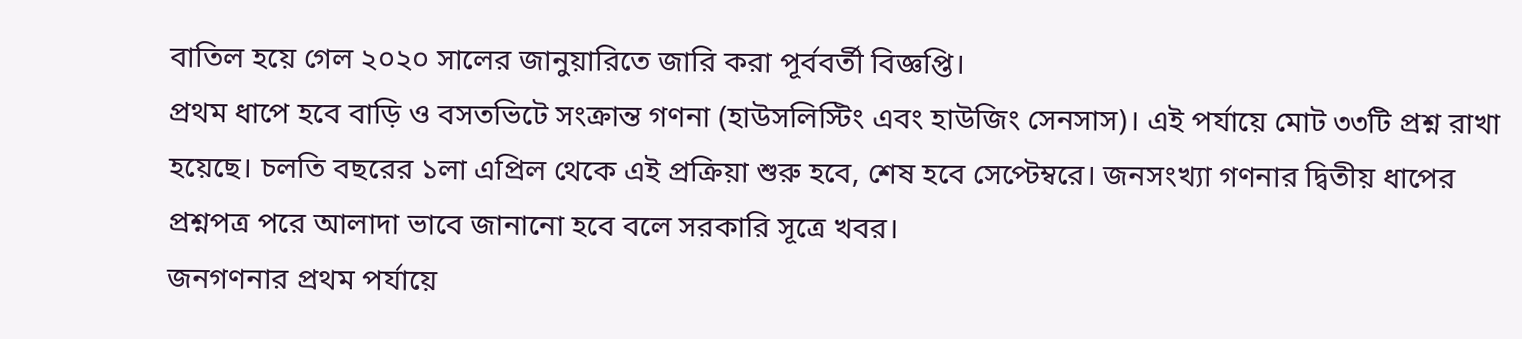বাতিল হয়ে গেল ২০২০ সালের জানুয়ারিতে জারি করা পূর্ববর্তী বিজ্ঞপ্তি।
প্রথম ধাপে হবে বাড়ি ও বসতভিটে সংক্রান্ত গণনা (হাউসলিস্টিং এবং হাউজিং সেনসাস)। এই পর্যায়ে মোট ৩৩টি প্রশ্ন রাখা হয়েছে। চলতি বছরের ১লা এপ্রিল থেকে এই প্রক্রিয়া শুরু হবে, শেষ হবে সেপ্টেম্বরে। জনসংখ্যা গণনার দ্বিতীয় ধাপের প্রশ্নপত্র পরে আলাদা ভাবে জানানো হবে বলে সরকারি সূত্রে খবর।
জনগণনার প্রথম পর্যায়ে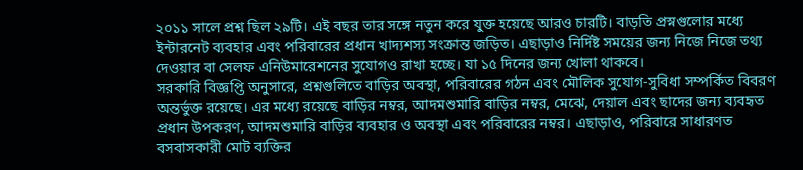২০১১ সালে প্রশ্ন ছিল ২৯টি। এই বছর তার সঙ্গে নতুন করে যুক্ত হয়েছে আরও চারটি। বাড়তি প্রস্নগুলোর মধ্যে ইন্টারনেট ব্যবহার এবং পরিবারের প্রধান খাদ্যশস্য সংক্রান্ত জড়িত। এছাড়াও নির্দিষ্ট সময়ের জন্য নিজে নিজে তথ্য দেওয়ার বা সেলফ এনিউমারেশনের সুযোগও রাখা হচ্ছে। যা ১৫ দিনের জন্য খোলা থাকবে।
সরকারি বিজ্ঞপ্তি অনুসারে, প্রশ্নগুলিতে বাড়ির অবস্থা, পরিবারের গঠন এবং মৌলিক সুযোগ-সুবিধা সম্পর্কিত বিবরণ অন্তর্ভুক্ত রয়েছে। এর মধ্যে রয়েছে বাড়ির নম্বর, আদমশুমারি বাড়ির নম্বর, মেঝে, দেয়াল এবং ছাদের জন্য ব্যবহৃত প্রধান উপকরণ, আদমশুমারি বাড়ির ব্যবহার ও অবস্থা এবং পরিবারের নম্বর। এছাড়াও, পরিবারে সাধারণত বসবাসকারী মোট ব্যক্তির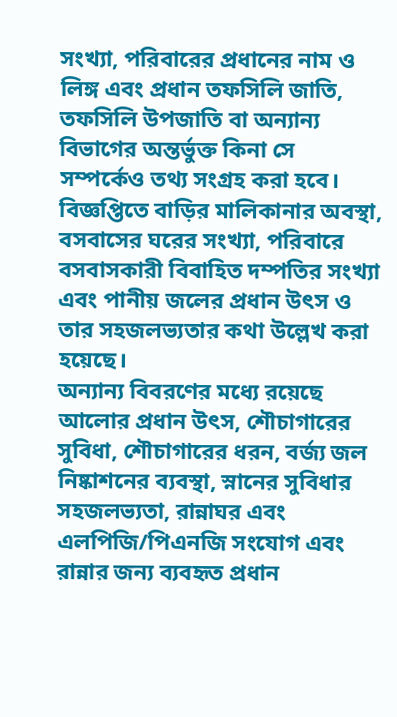সংখ্যা, পরিবারের প্রধানের নাম ও লিঙ্গ এবং প্রধান তফসিলি জাতি, তফসিলি উপজাতি বা অন্যান্য বিভাগের অন্তর্ভুক্ত কিনা সে সম্পর্কেও তথ্য সংগ্রহ করা হবে।
বিজ্ঞপ্তিতে বাড়ির মালিকানার অবস্থা, বসবাসের ঘরের সংখ্যা, পরিবারে বসবাসকারী বিবাহিত দম্পতির সংখ্যা এবং পানীয় জলের প্রধান উৎস ও তার সহজলভ্যতার কথা উল্লেখ করা হয়েছে।
অন্যান্য বিবরণের মধ্যে রয়েছে আলোর প্রধান উৎস, শৌচাগারের সুবিধা, শৌচাগারের ধরন, বর্জ্য জল নিষ্কাশনের ব্যবস্থা, স্নানের সুবিধার সহজলভ্যতা, রান্নাঘর এবং এলপিজি/পিএনজি সংযোগ এবং রান্নার জন্য ব্যবহৃত প্রধান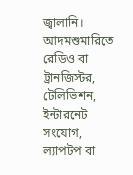জ্বালানি।
আদমশুমারিতে রেডিও বা ট্রানজিস্টর, টেলিভিশন, ইন্টারনেট সংযোগ, ল্যাপটপ বা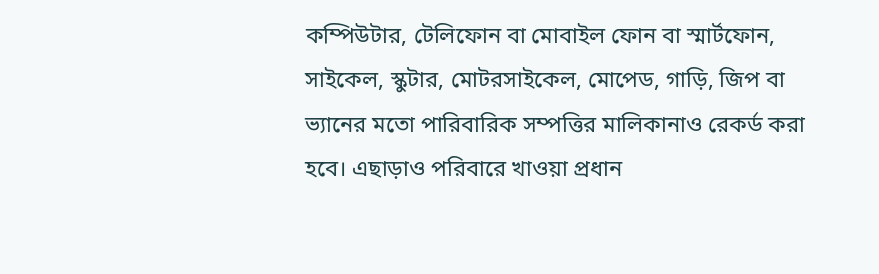কম্পিউটার, টেলিফোন বা মোবাইল ফোন বা স্মার্টফোন, সাইকেল, স্কুটার, মোটরসাইকেল, মোপেড, গাড়ি, জিপ বা ভ্যানের মতো পারিবারিক সম্পত্তির মালিকানাও রেকর্ড করা হবে। এছাড়াও পরিবারে খাওয়া প্রধান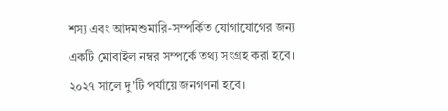শস্য এবং আদমশুমারি-সম্পর্কিত যোগাযোগের জন্য একটি মোবাইল নম্বর সম্পর্কে তথ্য সংগ্রহ করা হবে।
২০২৭ সালে দু'টি পর্যায়ে জনগণনা হবে।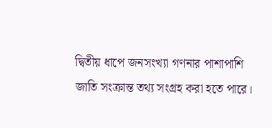দ্বিতীয় ধাপে জনসংখ্যা গণনার পাশাপাশি জাতি সংক্রান্ত তথ্য সংগ্রহ করা হতে পারে।